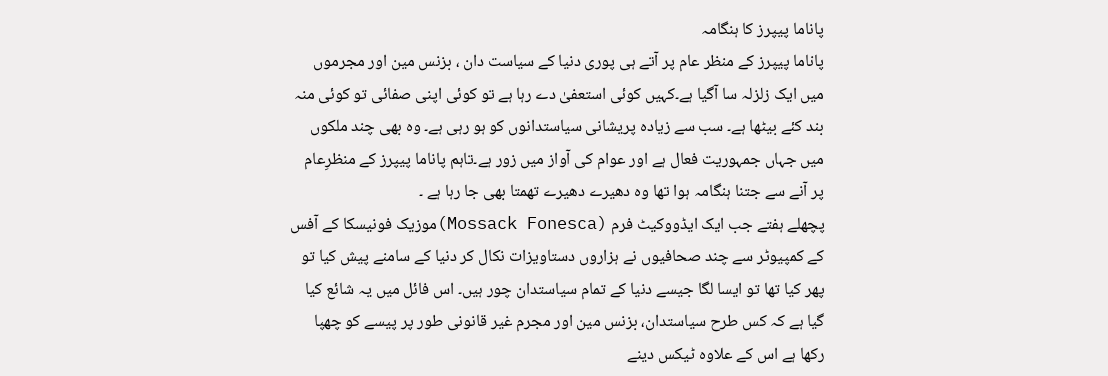پاناما پیپرز کا ہنگامہ
پاناما پیپرز کے منظر عام پر آتے ہی پوری دنیا کے سیاست دان ، بزنس مین اور مجرموں میں ایک زلزلہ سا آگیا ہے۔کہیں کوئی استعفیٰ دے رہا ہے تو کوئی اپنی صفائی تو کوئی منہ بند کئے بیٹھا ہے۔ سب سے زیادہ پریشانی سیاستدانوں کو ہو رہی ہے۔ وہ بھی چند ملکوں میں جہاں جمہوریت فعال ہے اور عوام کی آواز میں زور ہے۔تاہم پاناما پیپرز کے منظرِعام پر آنے سے جتنا ہنگامہ ہوا تھا وہ دھیرے دھیرے تھمتا بھی جا رہا ہے ۔
پچھلے ہفتے جب ایک ایڈووکیٹ فرم (Mossack Fonesca)موزیک فونیسکا کے آفس کے کمپیوٹر سے چند صحافیوں نے ہزاروں دستاویزات نکال کر دنیا کے سامنے پیش کیا تو پھر کیا تھا تو ایسا لگا جیسے دنیا کے تمام سیاستدان چور ہیں۔ اس فائل میں یہ شائع کیا گیا ہے کہ کس طرح سیاستدان، بزنس مین اور مجرم غیر قانونی طور پر پیسے کو چھپا رکھا ہے اس کے علاوہ ٹیکس دینے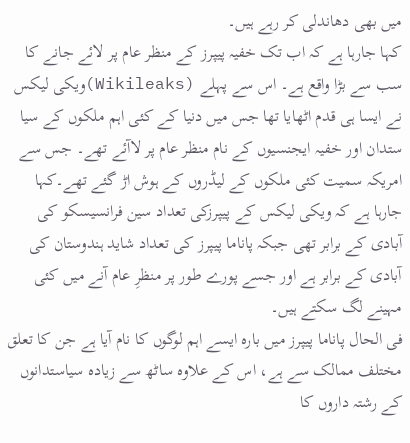میں بھی دھاندلی کر رہے ہیں۔
کہا جارہا ہے کہ اب تک خفیہ پیپرز کے منظر عام پر لائے جانے کا سب سے بڑا واقع ہے۔ اس سے پہلے (Wikileaks)ویکی لیکس نے ایسا ہی قدم اٹھایا تھا جس میں دنیا کے کئی اہم ملکوں کے سیا ستدان اور خفیہ ایجنسیوں کے نام منظر عام پر لاآئے تھے۔ جس سے امریکہ سمیت کئی ملکوں کے لیڈروں کے ہوش اڑ گئے تھے۔کہا جارہا ہے کہ ویکی لیکس کے پیپرزکی تعداد سین فرانسیسکو کی آبادی کے برابر تھی جبکہ پاناما پیپرز کی تعداد شاید ہندوستان کی آبادی کے برابر ہے اور جسے پورے طور پر منظرِ عام آنے میں کئی مہینے لگ سکتے ہیں۔
فی الحال پاناما پیپرز میں بارہ ایسے اہم لوگوں کا نام آیا ہے جن کا تعلق مختلف ممالک سے ہے، اس کے علاوہ ساٹھ سے زیادہ سیاستدانوں کے رشتہ داروں کا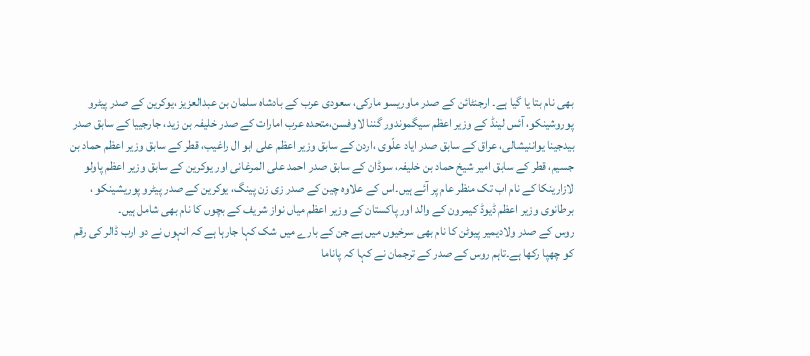بھی نام بتا یا گیا ہے۔ ارجنٹائن کے صدر ماوریسو مارکی، سعودی عرب کے بادشاہ سلمان بن عبدالعزیز ،یوکرین کے صدر پیٹرو پوروشینکو، آئس لینڈ کے وزیر اعظم سیگموندور گننا لاوفسن،متحدہ عرب امارات کے صدر خلیفہ بن زید، جارجییا کے سابق صدر بیدجینا یواننیشالی، عراق کے سابق صدر ایاد علّوی ،اردن کے سابق وزیر اعظم علی ابو ال راغیب، قطر کے سابق وزیر اعظم حماد بن جسیم، قطر کے سابق امیر شیخ حماد بن خلیفہ، سوڈان کے سابق صدر احمد علی المرغانی اور یوکرین کے سابق وزیر اعظم پاولو لازارینکا کے نام اب تک منظر عام پر آئے ہیں۔اس کے علاوہ چین کے صدر زی زن پینگ، یوکرین کے صدر پیٹرو پوریشینکو ، برطانوی وزیر اعظم ڈیوڈ کیمرون کے والد اور پاکستان کے وزیر اعظم میاں نواز شریف کے بچوں کا نام بھی شامل ہیں۔
روس کے صدر ولادیمیر پیوٹن کا نام بھی سرخیوں میں ہے جن کے بارے میں شک کہا جارہا ہے کہ انہوں نے دو ارب ڈالر کی رقم کو چھپا رکھا ہے۔تاہم روس کے صدر کے ترجمان نے کہا کہ پاناما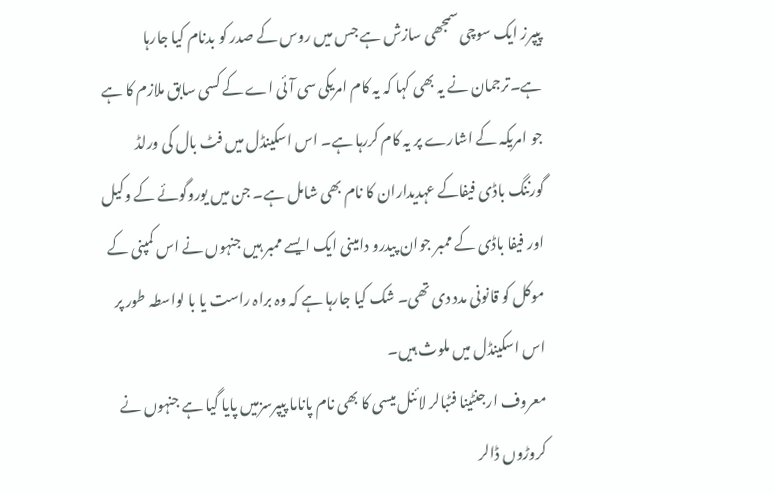پیپرز ایک سوچی سمجھی سازش ہے جس میں روس کے صدر کو بدنام کیا جارہا ہے۔ترجمان نے یہ بھی کہا کہ یہ کام امریکی سی آئی اے کے کسی سابق ملازم کا ہے جو امریکہ کے اشارے پر یہ کام کررہا ہے۔ اس اسکینڈل میں فٹ بال کی ورلڈ گورننگ باڈی فیفاکے عہدیداران کا نام بھی شامل ہے۔ جن میں یوروگوئے کے وکیل اور فیفا باڈی کے ممبر جوان پیدرو دامینی ایک ایسے ممبر ہیں جنہوں نے اس کمپنی کے موکل کو قانونی مدد دی تھی۔ شک کیا جارہا ہے کہ وہ براہ راست یا با لواسطہ طور پر اس اسکینڈل میں ملوث ہیں۔
معروف ارجنٹینا فٹبالر لائنل میسی کا بھی نام پاناما پیپرسزمیں پایا گیا ہے جنہوں نے کروڑوں ڈالر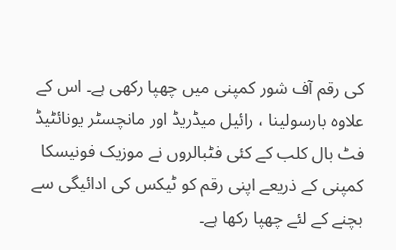کی رقم آف شور کمپنی میں چھپا رکھی ہے۔ اس کے علاوہ بارسولینا ، رائیل میڈریڈ اور مانچسٹر یونائٹیڈ فٹ بال کلب کے کئی فٹبالروں نے موزیک فونیسکا کمپنی کے ذریعے اپنی رقم کو ٹیکس کی ادائیگی سے بچنے کے لئے چھپا رکھا ہے۔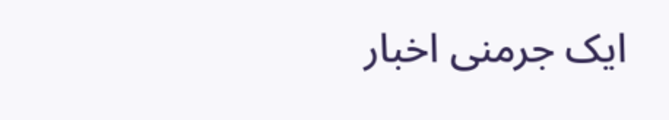ایک جرمنی اخبار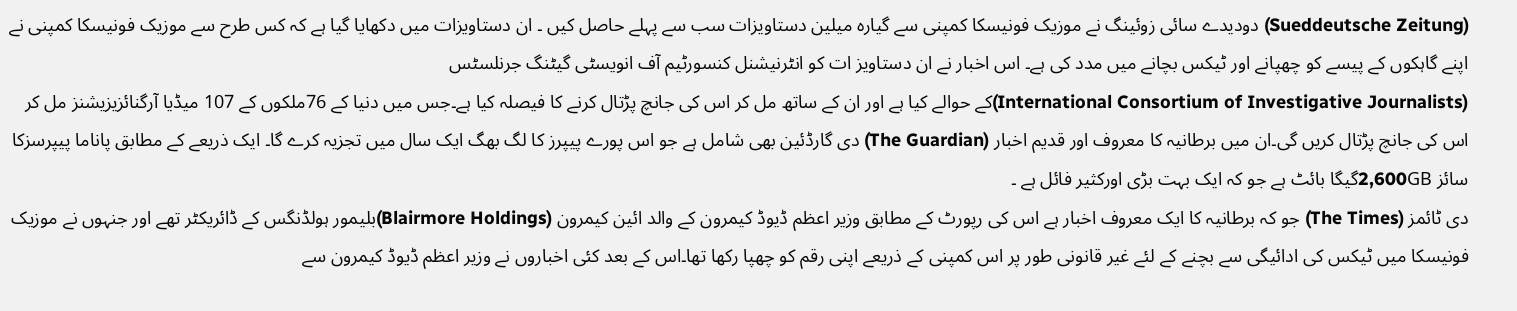(Sueddeutsche Zeitung) دودیدے سائی زوئینگ نے موزیک فونیسکا کمپنی سے گیارہ میلین دستاویزات سب سے پہلے حاصل کیں ۔ ان دستاویزات میں دکھایا گیا ہے کہ کس طرح سے موزیک فونیسکا کمپنی نے اپنے گاہکوں کے پیسے کو چھپانے اور ٹیکس بچانے میں مدد کی ہے۔ اس اخبار نے ان دستاویز ات کو انٹرنیشنل کنسورٹیم آف انویسٹی گیٹنگ جرنلسٹس
(International Consortium of Investigative Journalists)کے حوالے کیا ہے اور ان کے ساتھ مل کر اس کی جانچ پڑتال کرنے کا فیصلہ کیا ہے۔جس میں دنیا کے 76ملکوں کے 107 میڈیا آرگنائزیزیشنز مل کر اس کی جانچ پڑتال کریں گی۔ان میں برطانیہ کا معروف اور قدیم اخبار (The Guardian) دی گارڈئین بھی شامل ہے جو اس پورے پیپرز کا لگ بھگ ایک سال میں تجزیہ کرے گا۔ ایک ذریعے کے مطابق پاناما پیپرسزکا سائز 2,600GBگیگا بائٹ ہے جو کہ ایک بہت بڑی اورکثیر فائل ہے ۔
دی ٹائمز (The Times) جو کہ برطانیہ کا ایک معروف اخبار ہے اس کی رپورٹ کے مطابق وزیر اعظم ڈیوڈ کیمرون کے والد ائین کیمرون (Blairmore Holdings)بلیمور ہولڈنگس کے ڈائریکٹر تھے اور جنہوں نے موزیک فونیسکا میں ٹیکس کی ادائیگی سے بچنے کے لئے غیر قانونی طور پر اس کمپنی کے ذریعے اپنی رقم کو چھپا رکھا تھا۔اس کے بعد کئی اخباروں نے وزیر اعظم ڈیوڈ کیمرون سے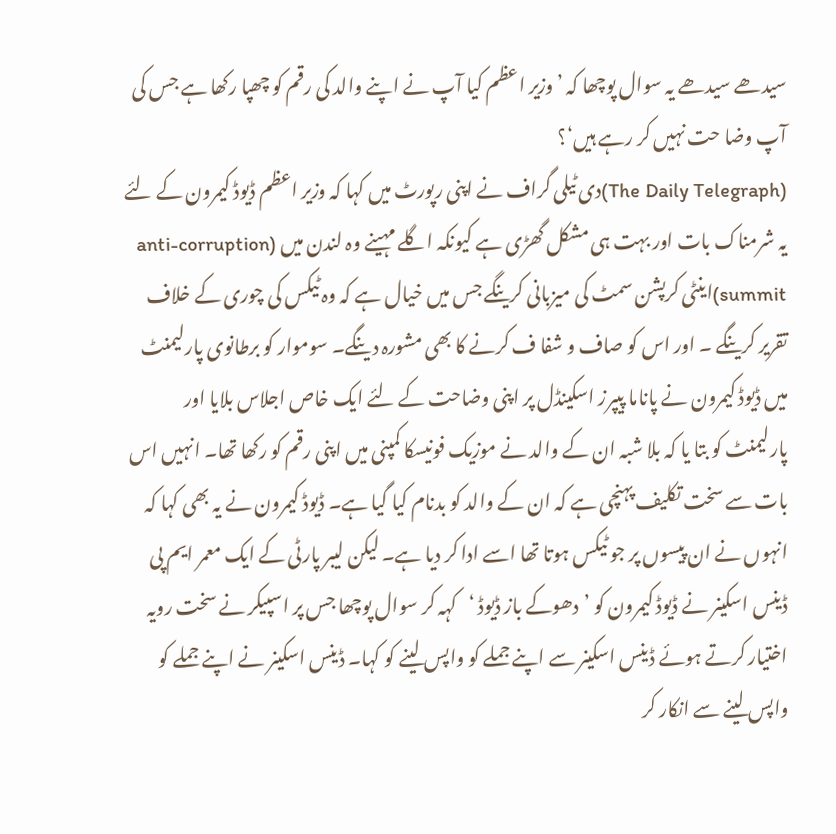سیدھے سیدھے یہ سوال پوچھا کہ ’وزیر اعظم کیا آپ نے اپنے والد کی رقم کو چھپا رکھا ہے جس کی آپ وضا حت نہیں کر رہے ہیں‘؟
(The Daily Telegraph)دی ٹیلی گراف نے اپنی رپورٹ میں کہا کہ وزیر اعظم ڈیوڈ کیمرون کے لئے یہ شرمناک بات اور بہت ہی مشکل گھڑی ہے کیونکہ اگلے مہینے وہ لندن میں (anti-corruption summit)اینٹی کرپشن سمٹ کی میزبانی کرینگے جس میں خیال ہے کہ وہ ٹیکس کی چوری کے خلاف تقریر کرینگے ۔ اور اس کو صاف و شفا ف کرنے کا بھی مشورہ دینگے۔ سوموار کو برطانوی پارلیمنٹ میں ڈیوڈ کیمرون نے پاناما پیپرز اسکینڈل پر اپنی وضاحت کے لئے ایک خاص اجلاس بلایا اور پارلیمنٹ کو بتا یا کہ بلا شبہ ان کے والد نے موزیک فونیسکا کمپنی میں اپنی رقم کو رکھا تھا۔ انہیں اس بات سے سخت تکلیف پہنچی ہے کہ ان کے والد کو بدنام کیا گیا ہے۔ ڈیوڈ کیمرون نے یہ بھی کہا کہ انہوں نے ان پیسوں پر جو ٹیکس ہوتا تھا اسے ادا کر دیا ہے۔ لیکن لیبر پارٹی کے ایک معمر ایم پی ڈینس اسکینر نے ڈیوڈ کیمرون کو ’دھوکے باز ڈیوڈ ‘کہہ کر سوال پوچھا جس پر اسپیکر نے سخت رویہ اختیار کرتے ہوئے ڈینس اسکینر سے اپنے جملے کو واپس لینے کو کہا۔ ڈینس اسکینر نے اپنے جملے کو واپس لینے سے انکار کر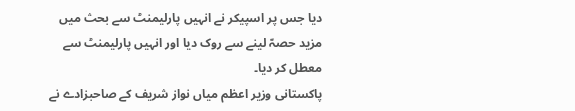دیا جس پر اسپیکر نے انہیں پارلیمنٹ سے بحث میں مزید حصہّ لینے سے روک دیا اور انہیں پارلیمنٹ سے معطل کر دیا۔
پاکستانی وزیر اعظم میاں نواز شریف کے صاحبزادے نے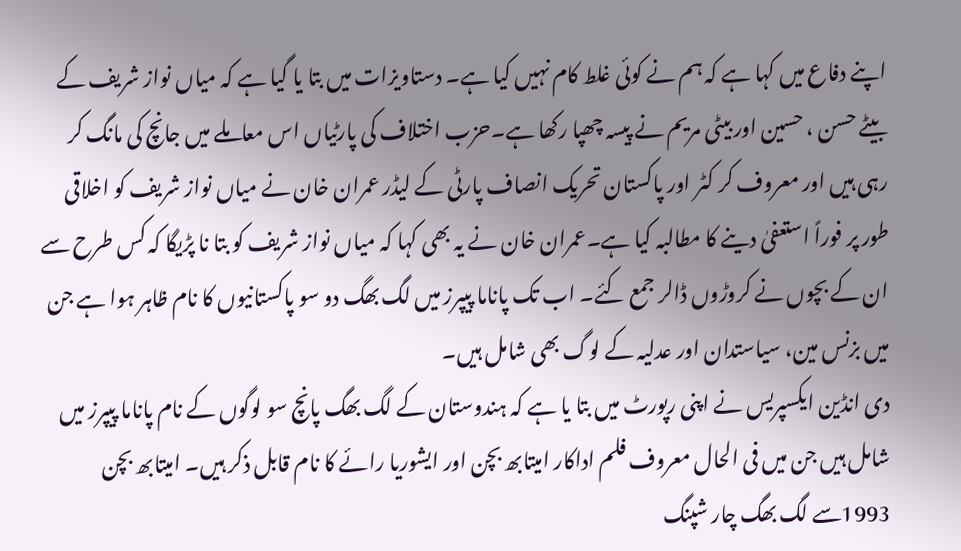اپنے دفاع میں کہا ہے کہ ہم نے کوئی غلط کام نہیں کیا ہے۔ دستاویزات میں بتا یا گیا ہے کہ میاں نواز شریف کے بیٹے حسن ، حسین اور بیٹی مریم نے پیسہ چھپا رکھا ہے۔حزب اختلاف کی پارٹیاں اس معاملے میں جانچ کی مانگ کر رہی ہیں اور معروف کر کٹر اور پاکستان تحریک انصاف پارٹی کے لیڈر عمران خان نے میاں نواز شریف کو اخلاقی طور پر فوراً استعفیٰ دینے کا مطالبہ کیا ہے۔عمران خان نے یہ بھی کہا کہ میاں نواز شریف کو بتا نا پڑیگا کہ کس طرح سے ان کے بچوں نے کروڑوں ڈالر جمع کئے۔ اب تک پاناما پیپرز میں لگ بھگ دو سو پاکستانیوں کا نام ظاہر ہوا ہے جن میں بزنس مین، سیاستدان اور عدلیہ کے لوگ بھی شامل ہیں۔
دی انڈین ایکسپریس نے اپنی رپورٹ میں بتا یا ہے کہ ہندوستان کے لگ بھگ پانچ سو لوگوں کے نام پاناما پیپرز میں شامل ہیں جن میں فی الحال معروف فلم اداکار امیتابھ بچن اور ایشوریا رائے کا نام قابل ذکر ہیں۔ امیتابھ بچن 1993سے لگ بھگ چار شپنگ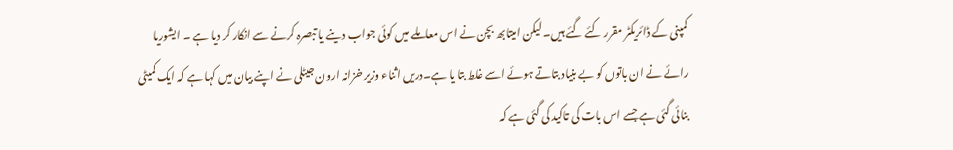کمپنی کے ڈائریکٹر مقرر کئے گئے ہیں۔ لیکن امیتابھ بچن نے اس معاملے میں کوئی جواب دینے یا تبصرہ کرنے سے انکار کر دیا ہے ۔ ایشوریا رائے نے ان باتوں کو بے بنیاد بتاتے ہوئے اسے غلط بتا یا ہے۔دریں اثناء وزیر خزانہ ارون جیٹلی نے اپنے بیان میں کہا ہے کہ ایک کمیٹی بنائی گئی ہے جسے اس بات کی تاکید کی گئی ہے کہ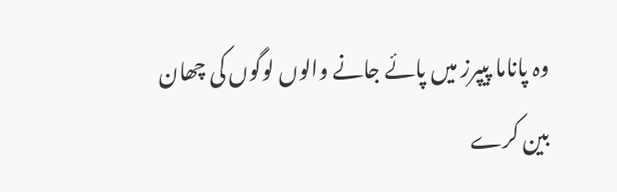وہ پاناما پیپرز میں پائے جانے والوں لوگوں کی چھان بین کرے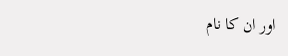اور ان کا نام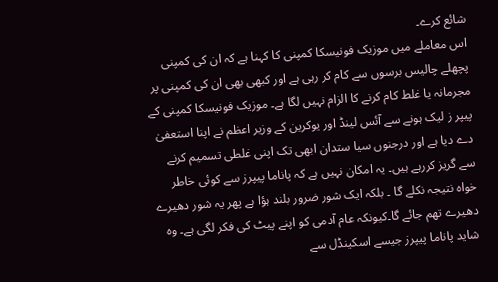شائع کرے۔
اس معاملے میں موزیک فونیسکا کمپنی کا کہنا ہے کہ ان کی کمپنی پچھلے چالیس برسوں سے کام کر رہی ہے اور کبھی بھی ان کی کمپنی پر مجرمانہ یا غلط کام کرنے کا الزام نہیں لگا ہے۔ موزیک فونیسکا کمپنی کے پیپر ز لیک ہونے سے آئس لینڈ اور یوکرین کے وزیر اعظم نے اپنا استعفیٰ دے دیا ہے اور درجنوں سیا ستدان ابھی تک اپنی غلطی تسمیم کرنے سے گریز کررہے ہیں۔ یہ امکان نہیں ہے کہ پاناما پیپرز سے کوئی خاطر خواہ نتیجہ نکلے گا ۔ بلکہ ایک شور ضرور بلند ہؤا ہے پھر یہ شور دھیرے دھیرے تھم جائے گا۔کیونکہ عام آدمی کو اپنے پیٹ کی فکر لگی ہے۔ وہ شاید پاناما پیپرز جیسے اسکینڈل سے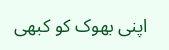اپنی بھوک کو کبھی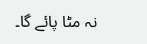نہ مٹا پائے گا۔